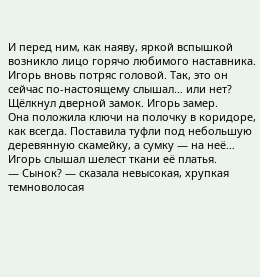И перед ним, как наяву, яркой вспышкой возникло лицо горячо любимого наставника.
Игорь вновь потряс головой. Так, это он сейчас по-настоящему слышал… или нет?
Щёлкнул дверной замок. Игорь замер.
Она положила ключи на полочку в коридоре, как всегда. Поставила туфли под небольшую деревянную скамейку, а сумку — на неё…
Игорь слышал шелест ткани её платья.
— Сынок? — сказала невысокая, хрупкая темноволосая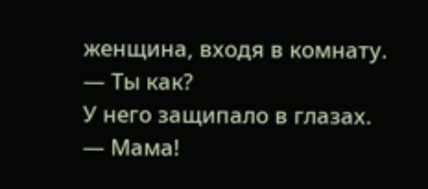женщина, входя в комнату. — Ты как?
У него защипало в глазах.
— Мама!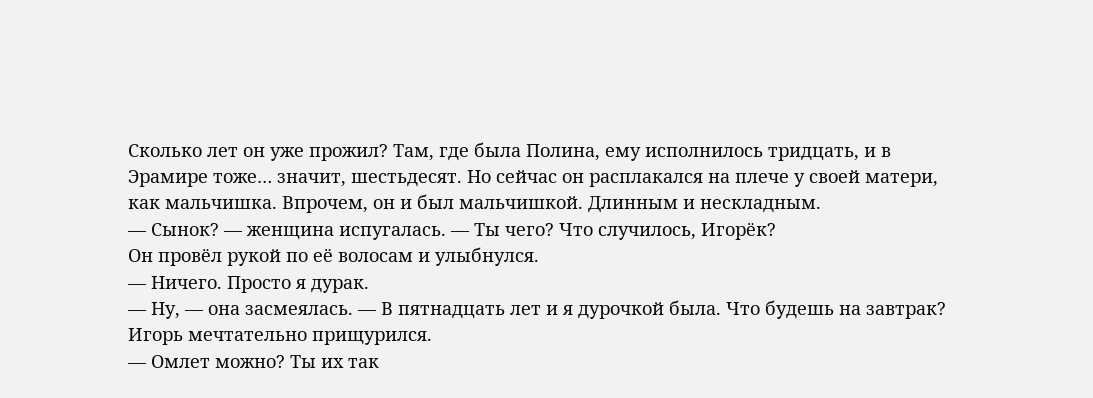Сколько лет он уже прожил? Там, где была Полина, ему исполнилось тридцать, и в Эрамире тоже… значит, шестьдесят. Но сейчас он расплакался на плече у своей матери, как мальчишка. Впрочем, он и был мальчишкой. Длинным и нескладным.
— Сынок? — женщина испугалась. — Ты чего? Что случилось, Игорёк?
Он провёл рукой по её волосам и улыбнулся.
— Ничего. Просто я дурак.
— Ну, — она засмеялась. — В пятнадцать лет и я дурочкой была. Что будешь на завтрак?
Игорь мечтательно прищурился.
— Омлет можно? Ты их так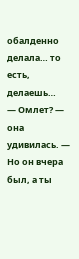обалденно делала… то есть, делаешь…
— Омлет? — она удивилась. — Но он вчера был, а ты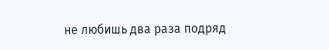не любишь два раза подряд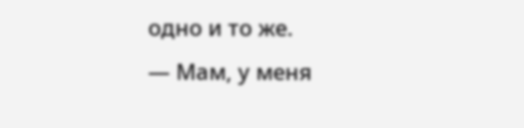одно и то же.
— Мам, у меня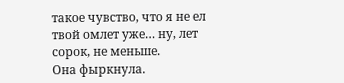такое чувство, что я не ел твой омлет уже… ну, лет сорок, не меньше.
Она фыркнула.